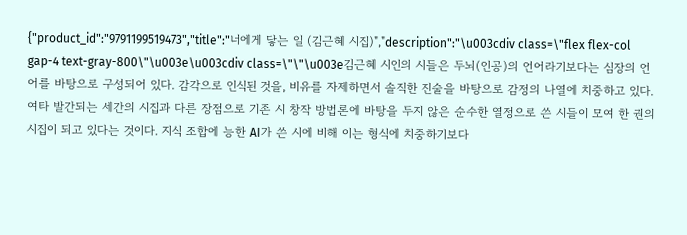{"product_id":"9791199519473","title":"너에게 닿는 일 (김근혜 시집)","description":"\u003cdiv class=\"flex flex-col gap-4 text-gray-800\"\u003e\u003cdiv class=\"\"\u003e김근혜 시인의 시들은 두뇌(인공)의 언어라기보다는 심장의 언어를 바탕으로 구성되어 있다. 감각으로 인식된 것을, 비유를 자제하면서 솔직한 진술을 바탕으로 감정의 나열에 치중하고 있다. 여타 발간되는 세간의 시집과 다른 장점으로 기존 시 창작 방법론에 바탕을 두지 않은 순수한 열정으로 쓴 시들이 모여 한 권의 시집이 되고 있다는 것이다. 지식 조합에 능한 AI가 쓴 시에 비해 이는 형식에 치중하기보다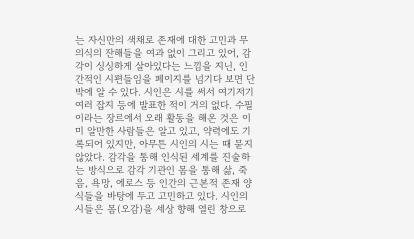는 자신만의 색채로 존재에 대한 고민과 무의식의 잔해들을 여과 없이 그리고 있어, 감각이 싱싱하게 살아있다는 느낌을 지닌, 인간적인 시편들임을 페이지를 넘기다 보면 단박에 알 수 있다. 시인은 시를 써서 여기저기 여러 잡지 등에 발표한 적이 거의 없다. 수필이라는 장르에서 오래 활동을 해온 것은 이미 알만한 사람들은 알고 있고, 약력에도 기록되어 있지만, 아무튼 시인의 시는 때 묻지 않았다. 감각을 통해 인식된 세계를 진술하는 방식으로 감각 기관인 몸을 통해 삶, 죽음, 욕망, 에로스 등 인간의 근본적 존재 양식들을 바탕에 두고 고민하고 있다. 시인의 시들은 몸(오감)을 세상 향해 열린 창으로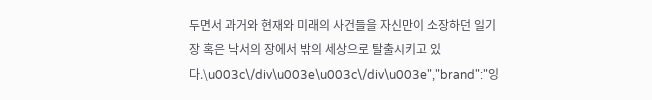두면서 과거와 현재와 미래의 사건들을 자신만이 소장하던 일기장 혹은 낙서의 장에서 밖의 세상으로 탈출시키고 있다.\u003c\/div\u003e\u003c\/div\u003e","brand":"잉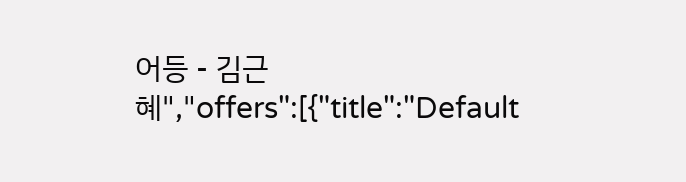어등 - 김근혜","offers":[{"title":"Default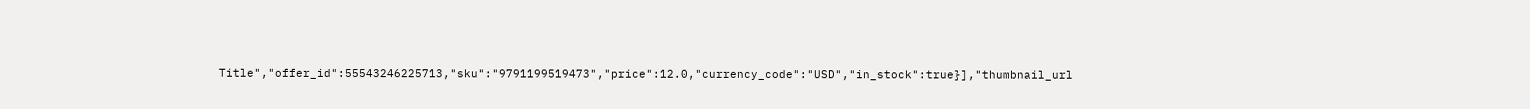Title","offer_id":55543246225713,"sku":"9791199519473","price":12.0,"currency_code":"USD","in_stock":true}],"thumbnail_url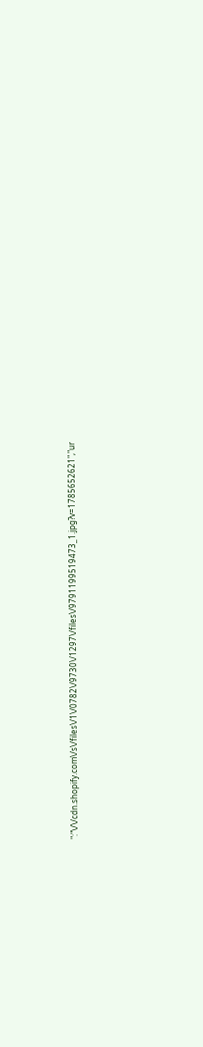":"\/\/cdn.shopify.com\/s\/files\/1\/0782\/9730\/1297\/files\/9791199519473_1.jpg?v=1785652621","ur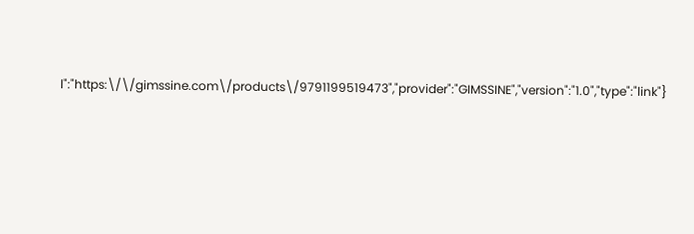l":"https:\/\/gimssine.com\/products\/9791199519473","provider":"GIMSSINE","version":"1.0","type":"link"}